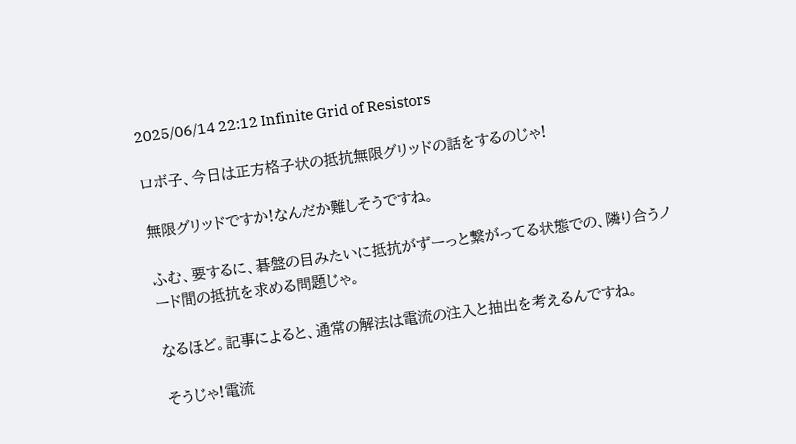2025/06/14 22:12 Infinite Grid of Resistors

ロボ子、今日は正方格子状の抵抗無限グリッドの話をするのじゃ!

無限グリッドですか!なんだか難しそうですね。

ふむ、要するに、碁盤の目みたいに抵抗がずーっと繋がってる状態での、隣り合うノード間の抵抗を求める問題じゃ。

なるほど。記事によると、通常の解法は電流の注入と抽出を考えるんですね。

そうじゃ!電流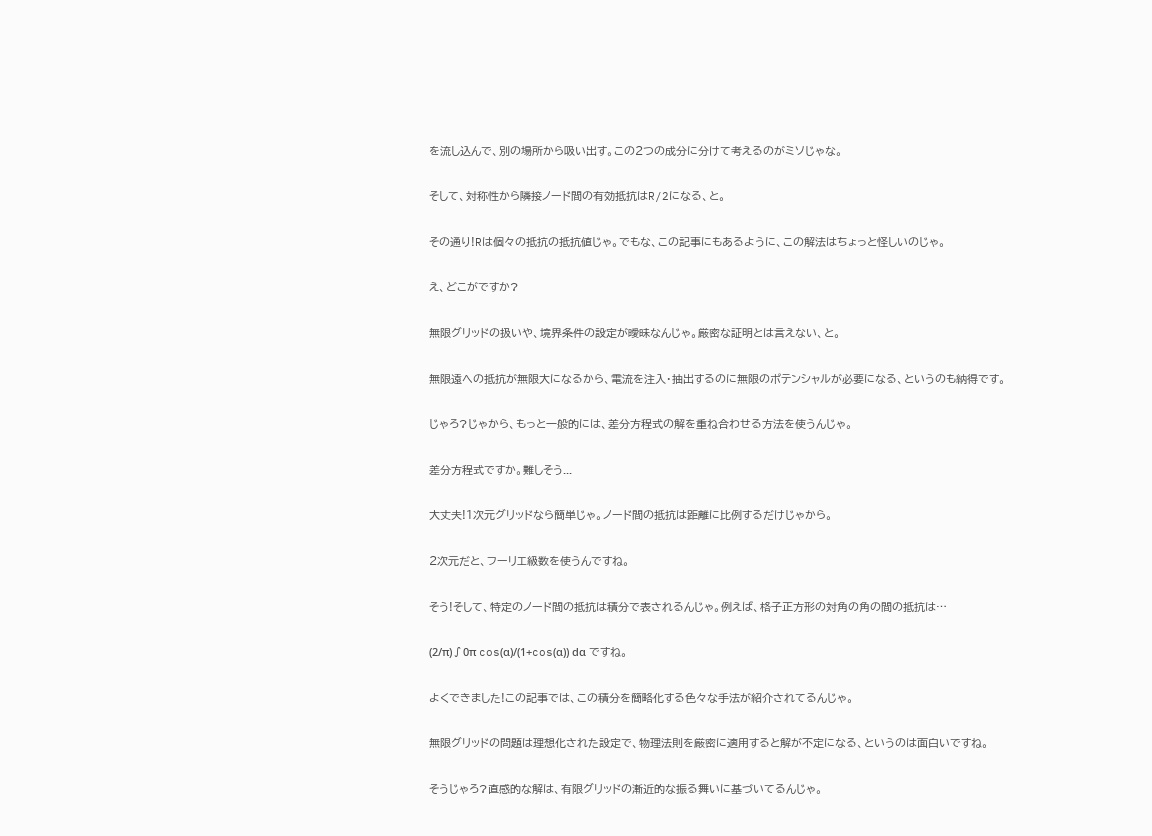を流し込んで、別の場所から吸い出す。この2つの成分に分けて考えるのがミソじゃな。

そして、対称性から隣接ノード間の有効抵抗はR/2になる、と。

その通り!Rは個々の抵抗の抵抗値じゃ。でもな、この記事にもあるように、この解法はちょっと怪しいのじゃ。

え、どこがですか?

無限グリッドの扱いや、境界条件の設定が曖昧なんじゃ。厳密な証明とは言えない、と。

無限遠への抵抗が無限大になるから、電流を注入・抽出するのに無限のポテンシャルが必要になる、というのも納得です。

じゃろ?じゃから、もっと一般的には、差分方程式の解を重ね合わせる方法を使うんじゃ。

差分方程式ですか。難しそう...

大丈夫!1次元グリッドなら簡単じゃ。ノード間の抵抗は距離に比例するだけじゃから。

2次元だと、フーリエ級数を使うんですね。

そう!そして、特定のノード間の抵抗は積分で表されるんじゃ。例えば、格子正方形の対角の角の間の抵抗は…

(2/π)∫0π cos(α)/(1+cos(α)) dα ですね。

よくできました!この記事では、この積分を簡略化する色々な手法が紹介されてるんじゃ。

無限グリッドの問題は理想化された設定で、物理法則を厳密に適用すると解が不定になる、というのは面白いですね。

そうじゃろ?直感的な解は、有限グリッドの漸近的な振る舞いに基づいてるんじゃ。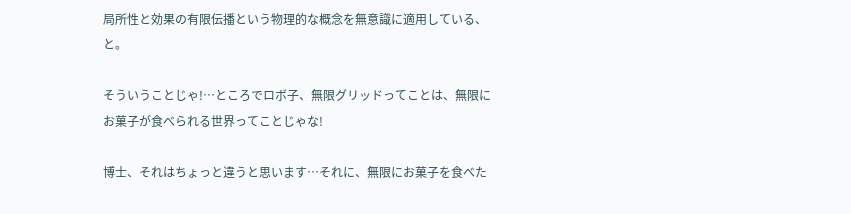局所性と効果の有限伝播という物理的な概念を無意識に適用している、と。

そういうことじゃ!…ところでロボ子、無限グリッドってことは、無限にお菓子が食べられる世界ってことじゃな!

博士、それはちょっと違うと思います…それに、無限にお菓子を食べた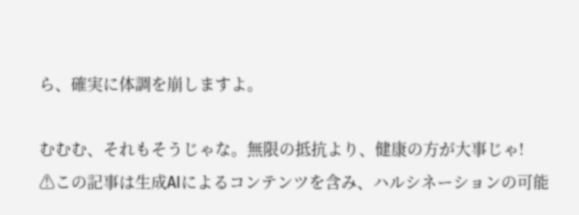ら、確実に体調を崩しますよ。

むむむ、それもそうじゃな。無限の抵抗より、健康の方が大事じゃ!
⚠この記事は生成AIによるコンテンツを含み、ハルシネーションの可能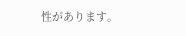性があります。